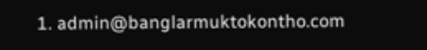1. admin@banglarmuktokontho.com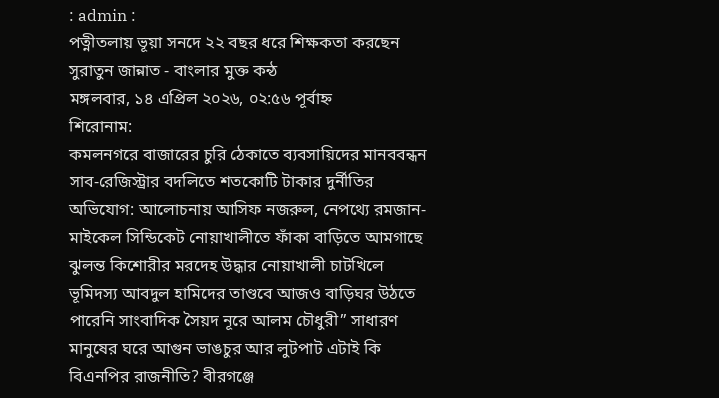: admin :
পত্নীতলায় ভূয়া সনদে ২২ বছর ধরে শিক্ষকতা করছেন সুরাতুন জান্নাত - বাংলার মুক্ত কন্ঠ
মঙ্গলবার, ১৪ এপ্রিল ২০২৬, ০২:৫৬ পূর্বাহ্ন
শিরোনাম:
কমলনগরে বাজারের চুরি ঠেকাতে ব্যবসায়িদের মানববন্ধন সাব-রেজিস্ট্রার বদলিতে শতকোটি টাকার দুর্নীতির অভিযোগ: আলোচনায় আসিফ নজরুল, নেপথ্যে রমজান-মাইকেল সিন্ডিকেট নোয়াখালীতে ফাঁকা বাড়িতে আমগাছে ঝুলন্ত কিশোরীর মরদেহ উদ্ধার নোয়াখালী চাটখিলে ভূমিদস্য আবদুল হামিদের তাণ্ডবে আজও বাড়িঘর উঠতে পারেনি সাংবাদিক সৈয়দ নূরে আলম চৌধুরী” সাধারণ মানুষের ঘরে আগুন ভাঙচুর আর লুটপাট এটাই কি বিএনপির রাজনীতি? বীরগঞ্জে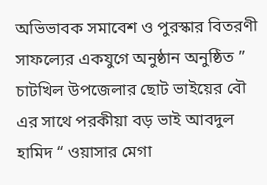অভিভাবক সমাবেশ ও পুরস্কার বিতরণী সাফল্যের একযুগে অনুষ্ঠান অনুষ্ঠিত ” চাটখিল উপজেলার ছোট ভাইয়ের বৌ এর সাথে পরকীয়া বড় ভাই আবদুল হামিদ “ ওয়াসার মেগা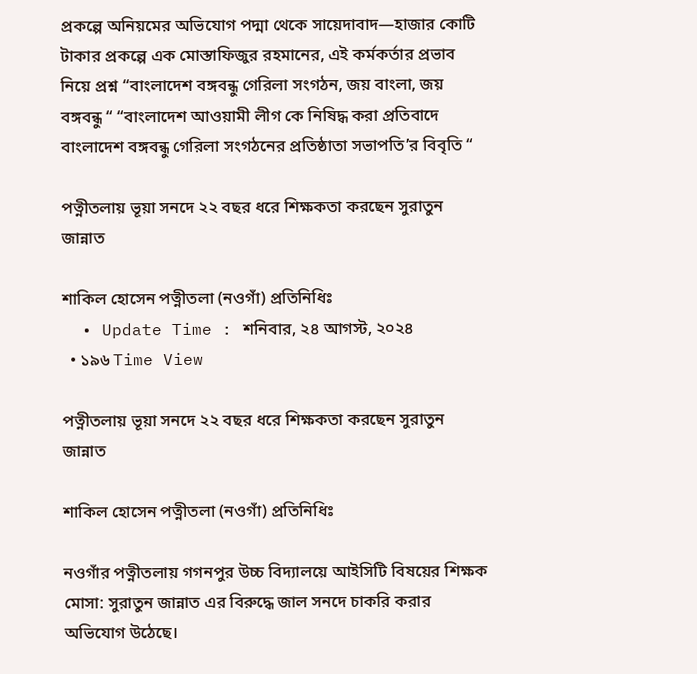প্রকল্পে অনিয়মের অভিযোগ পদ্মা থেকে সায়েদাবাদ—হাজার কোটি টাকার প্রকল্পে এক মোস্তাফিজুর রহমানের, এই কর্মকর্তার প্রভাব নিয়ে প্রশ্ন “বাংলাদেশ বঙ্গবন্ধু গেরিলা সংগঠন, জয় বাংলা, জয় বঙ্গবন্ধু “ “বাংলাদেশ আওয়ামী লীগ কে নিষিদ্ধ করা প্রতিবাদে বাংলাদেশ বঙ্গবন্ধু গেরিলা সংগঠনের প্রতিষ্ঠাতা সভাপতি’র বিবৃতি “

পত্নীতলায় ভূয়া সনদে ২২ বছর ধরে শিক্ষকতা করছেন সুরাতুন জান্নাত

শাকিল হোসেন পত্নীতলা (নওগাঁ) প্রতিনিধিঃ
  • Update Time : শনিবার, ২৪ আগস্ট, ২০২৪
  • ১৯৬ Time View

পত্নীতলায় ভূয়া সনদে ২২ বছর ধরে শিক্ষকতা করছেন সুরাতুন জান্নাত

শাকিল হোসেন পত্নীতলা (নওগাঁ) প্রতিনিধিঃ

নওগাঁর পত্নীতলায় গগনপুর উচ্চ বিদ্যালয়ে আইসিটি বিষয়ের শিক্ষক মোসা: সুরাতুন জান্নাত এর বিরুদ্ধে জাল সনদে চাকরি করার অভিযোগ উঠেছে।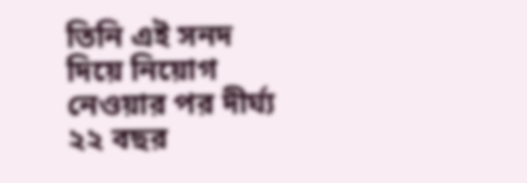তিনি এই সনদ দিয়ে নিয়োগ নেওয়ার পর দীর্ঘ্য ২২ বছর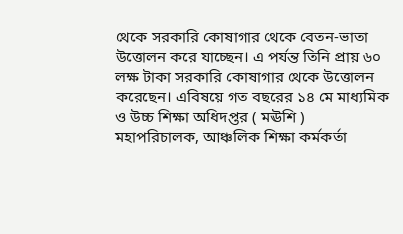থেকে সরকারি কোষাগার থেকে বেতন-ভাতা উত্তোলন করে যাচ্ছেন। এ পর্যন্ত তিনি প্রায় ৬০ লক্ষ টাকা সরকারি কোষাগার থেকে উত্তোলন করেছেন। এবিষয়ে গত বছরের ১৪ মে মাধ্যমিক ও উচ্চ শিক্ষা অধিদপ্তর ( মঊশি ) মহাপরিচালক, আঞ্চলিক শিক্ষা কর্মকর্তা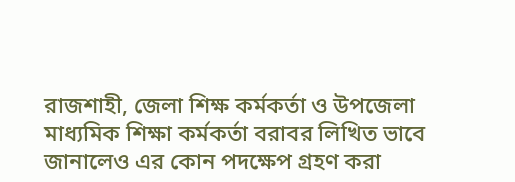রাজশাহী, জেলা শিক্ষ কর্মকর্তা ও উপজেলা মাধ্যমিক শিক্ষা কর্মকর্তা বরাবর লিখিত ভাবে জানালেও এর কোন পদক্ষেপ গ্রহণ করা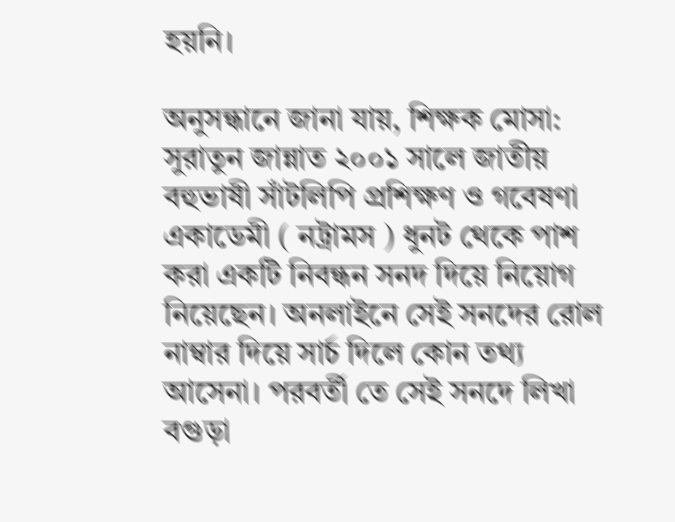হয়নি।

অনুসন্ধানে জানা যায়, শিক্ষক মোসা: সুরাতুন জান্নাত ২০০১ সালে জাতীয় বহুভাষী সাঁটলিপি প্রশিক্ষণ ও গবেষণা একাডেমী ( নট্রামস ) ধুনট থেকে পাশ করা একটি নিবন্ধন সনদ দিয়ে নিয়োগ নিয়েছেন। অনলাইনে সেই সনদের রোল নাম্বার দিয়ে সার্চ দিলে কোন তথ্য আসেনা। পরবর্তী তে সেই সনদে লিখা বগুড়া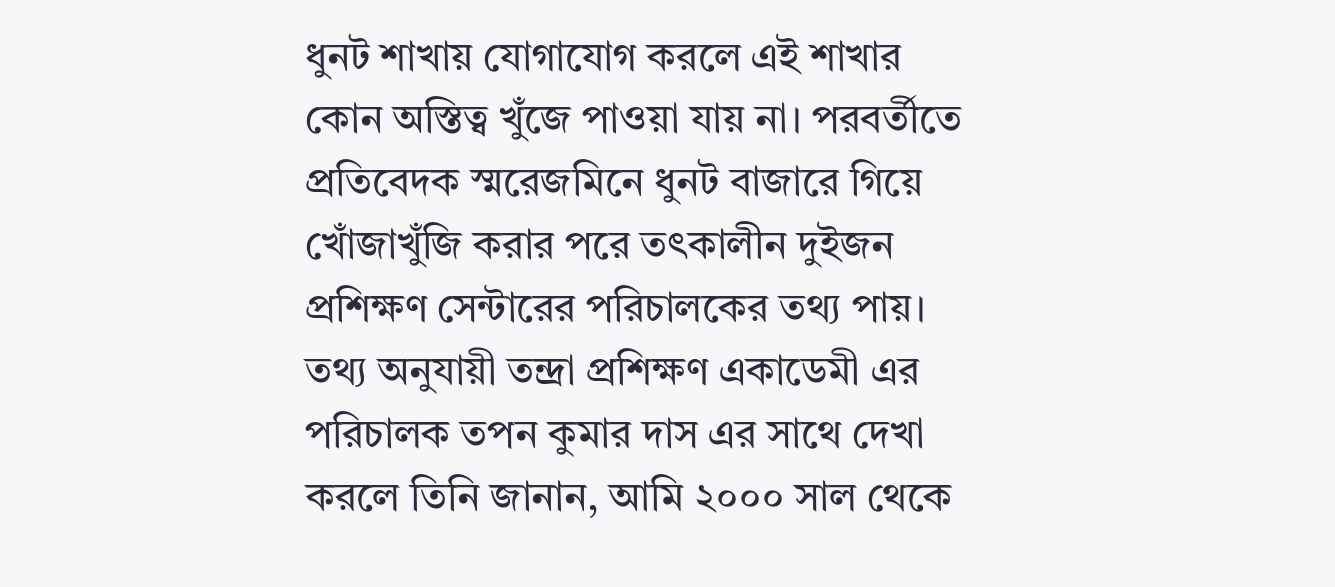ধুনট শাখায় যোগাযোগ করলে এই শাখার কোন অস্তিত্ব খুঁজে পাওয়া যায় না। পরবর্তীতে প্রতিবেদক স্মরেজমিনে ধুনট বাজারে গিয়ে খোঁজাখুঁজি করার পরে তৎকালীন দুইজন প্রশিক্ষণ সেন্টারের পরিচালকের তথ্য পায়। তথ্য অনুযায়ী তন্দ্রা প্রশিক্ষণ একাডেমী এর পরিচালক তপন কুমার দাস এর সাথে দেখা করলে তিনি জানান, আমি ২০০০ সাল থেকে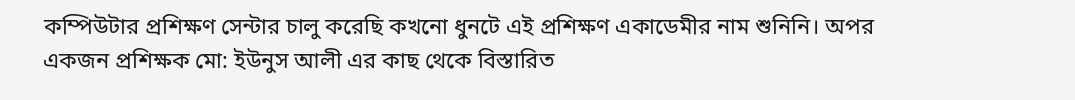কম্পিউটার প্রশিক্ষণ সেন্টার চালু করেছি কখনো ধুনটে এই প্রশিক্ষণ একাডেমীর নাম শুনিনি। অপর একজন প্রশিক্ষক মো: ইউনুস আলী এর কাছ থেকে বিস্তারিত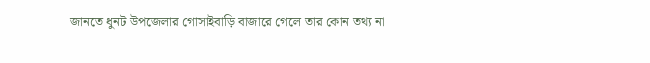জানতে ধুনট উপজেলার গোসাইবাড়ি বাজারে গেলে তার কোন তথ্য না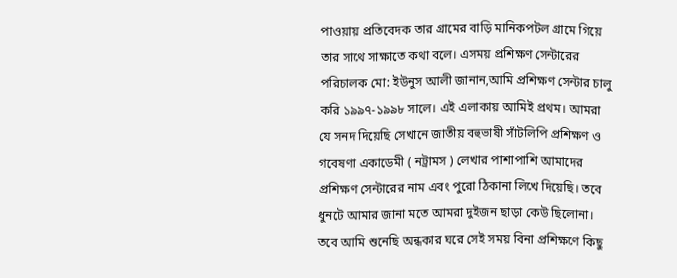পাওয়ায় প্রতিবেদক তার গ্রামের বাড়ি মানিকপটল গ্রামে গিয়ে তার সাথে সাক্ষাতে কথা বলে। এসময় প্রশিক্ষণ সেন্টারের পরিচালক মো: ইউনুস আলী জানান,আমি প্রশিক্ষণ সেন্টার চালু করি ১৯৯৭-১৯৯৮ সালে। এই এলাকায় আমিই প্রথম। আমরা যে সনদ দিয়েছি সেখানে জাতীয় বহুভাষী সাঁটলিপি প্রশিক্ষণ ও গবেষণা একাডেমী ( নট্রামস ) লেখার পাশাপাশি আমাদের প্রশিক্ষণ সেন্টারের নাম এবং পুরো ঠিকানা লিখে দিয়েছি। তবে ধুনটে আমার জানা মতে আমরা দুইজন ছাড়া কেউ ছিলোনা। তবে আমি শুনেছি অন্ধকার ঘরে সেই সময় বিনা প্রশিক্ষণে কিছু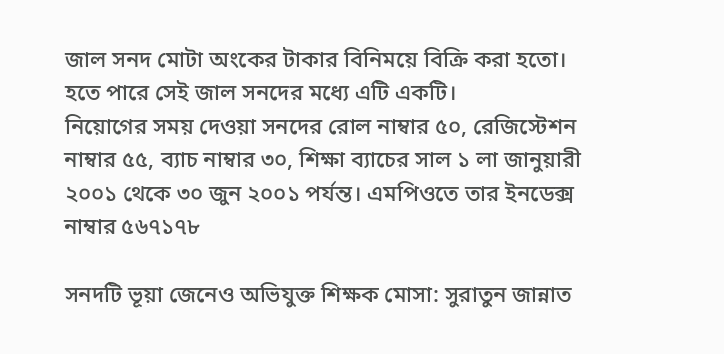জাল সনদ মোটা অংকের টাকার বিনিময়ে বিক্রি করা হতো। হতে পারে সেই জাল সনদের মধ্যে এটি একটি।
নিয়োগের সময় দেওয়া সনদের রোল নাম্বার ৫০, রেজিস্টেশন নাম্বার ৫৫, ব্যাচ নাম্বার ৩০, শিক্ষা ব্যাচের সাল ১ লা জানুয়ারী ২০০১ থেকে ৩০ জুন ২০০১ পর্যন্ত। এমপিওতে তার ইনডেক্স নাম্বার ৫৬৭১৭৮

সনদটি ভূয়া জেনেও অভিযুক্ত শিক্ষক মোসা: সুরাতুন জান্নাত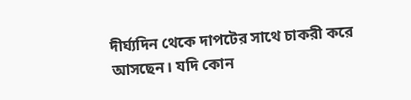দীর্ঘ্যদিন থেকে দাপটের সাথে চাকরী করে আসছেন। যদি কোন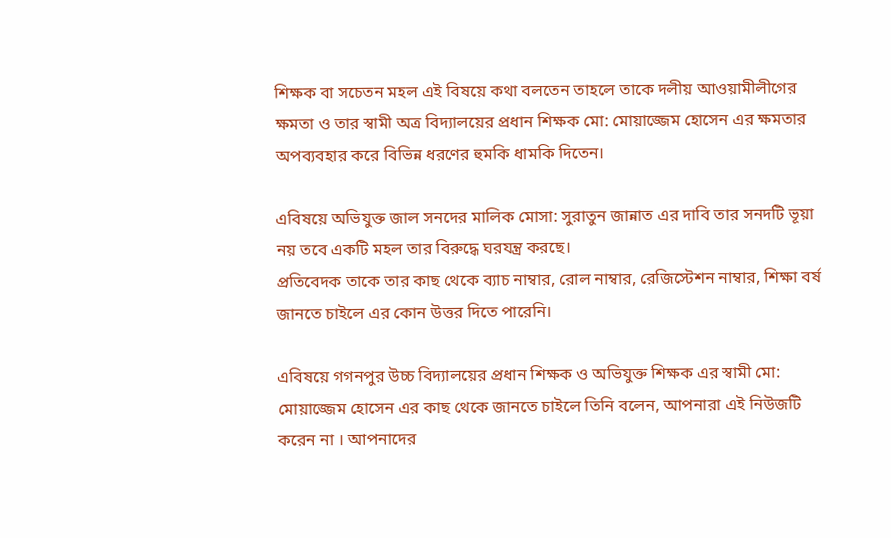শিক্ষক বা সচেতন মহল এই বিষয়ে কথা বলতেন তাহলে তাকে দলীয় আওয়ামীলীগের ক্ষমতা ও তার স্বামী অত্র বিদ্যালয়ের প্রধান শিক্ষক মো: মোয়াজ্জেম হোসেন এর ক্ষমতার অপব্যবহার করে বিভিন্ন ধরণের হুমকি ধামকি দিতেন।

এবিষয়ে অভিযুক্ত জাল সনদের মালিক মোসা: সুরাতুন জান্নাত এর দাবি তার সনদটি ভূয়া নয় তবে একটি মহল তার বিরুদ্ধে ঘরযন্ত্র করছে।
প্রতিবেদক তাকে তার কাছ থেকে ব্যাচ নাম্বার, রোল নাম্বার, রেজিস্টেশন নাম্বার, শিক্ষা বর্ষ জানতে চাইলে এর কোন উত্তর দিতে পারেনি।

এবিষয়ে গগনপুর উচ্চ বিদ্যালয়ের প্রধান শিক্ষক ও অভিযুক্ত শিক্ষক এর স্বামী মো: মোয়াজ্জেম হোসেন এর কাছ থেকে জানতে চাইলে তিনি বলেন, আপনারা এই নিউজটি করেন না । আপনাদের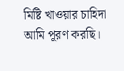মিষ্টি খাওয়ার চাহিদা আমি পূরণ করছি।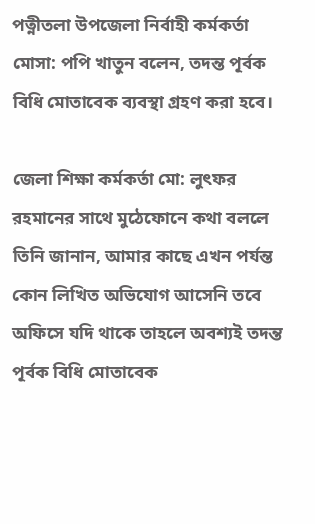পত্নীতলা উপজেলা নির্বাহী কর্মকর্তা মোসা: পপি খাতুন বলেন, তদন্ত পূর্বক বিধি মোতাবেক ব্যবস্থা গ্রহণ করা হবে।

জেলা শিক্ষা কর্মকর্তা মো: লুৎফর রহমানের সাথে মুঠেফোনে কথা বললে তিনি জানান, আমার কাছে এখন পর্যন্ত কোন লিখিত অভিযোগ আসেনি তবে অফিসে যদি থাকে তাহলে অবশ্যই তদন্ত পূর্বক বিধি মোতাবেক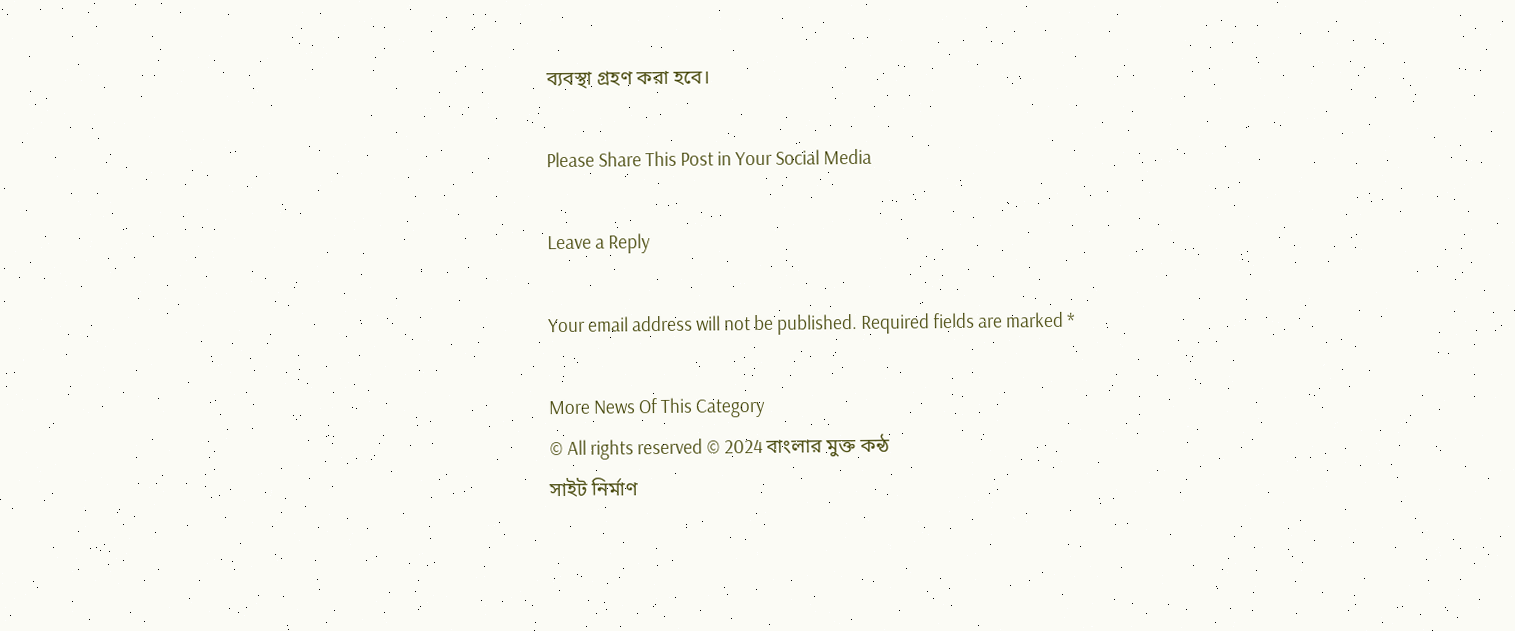ব্যবস্থা গ্রহণ করা হবে।

Please Share This Post in Your Social Media

Leave a Reply

Your email address will not be published. Required fields are marked *

More News Of This Category
© All rights reserved © 2024 বাংলার মুক্ত কন্ঠ
সাইট নির্মাণ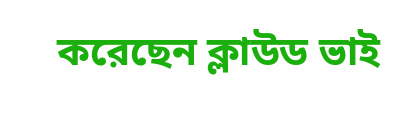করেছেন ক্লাউড ভাই